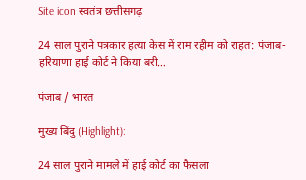Site icon स्वतंत्र छत्तीसगढ़

24 साल पुराने पत्रकार हत्या केस में राम रहीम को राहत: पंजाब-हरियाणा हाई कोर्ट ने किया बरी…

पंजाब / भारत

मुख्य बिंदु (Highlight):

24 साल पुराने मामले में हाई कोर्ट का फैसला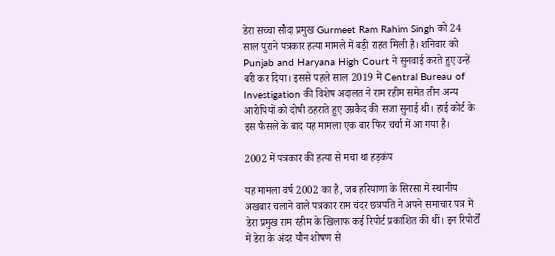डेरा सच्चा सौदा प्रमुख Gurmeet Ram Rahim Singh को 24 साल पुराने पत्रकार हत्या मामले में बड़ी राहत मिली है। शनिवार को Punjab and Haryana High Court ने सुनवाई करते हुए उन्हें बरी कर दिया। इससे पहले साल 2019 में Central Bureau of Investigation की विशेष अदालत ने राम रहीम समेत तीन अन्य आरोपियों को दोषी ठहराते हुए उम्रकैद की सजा सुनाई थी। हाई कोर्ट के इस फैसले के बाद यह मामला एक बार फिर चर्चा में आ गया है।

2002 में पत्रकार की हत्या से मचा था हड़कंप

यह मामला वर्ष 2002 का है, जब हरियाणा के सिरसा में स्थानीय अखबार चलाने वाले पत्रकार राम चंदर छत्रपति ने अपने समाचार पत्र में डेरा प्रमुख राम रहीम के खिलाफ कई रिपोर्ट प्रकाशित की थीं। इन रिपोर्टों में डेरा के अंदर यौन शोषण से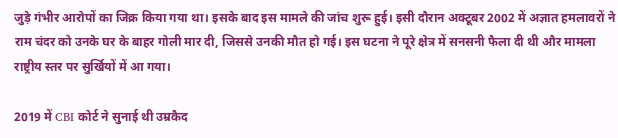जुड़े गंभीर आरोपों का जिक्र किया गया था। इसके बाद इस मामले की जांच शुरू हुई। इसी दौरान अक्टूबर 2002 में अज्ञात हमलावरों ने राम चंदर को उनके घर के बाहर गोली मार दी, जिससे उनकी मौत हो गई। इस घटना ने पूरे क्षेत्र में सनसनी फैला दी थी और मामला राष्ट्रीय स्तर पर सुर्खियों में आ गया।

2019 में CBI कोर्ट ने सुनाई थी उम्रकैद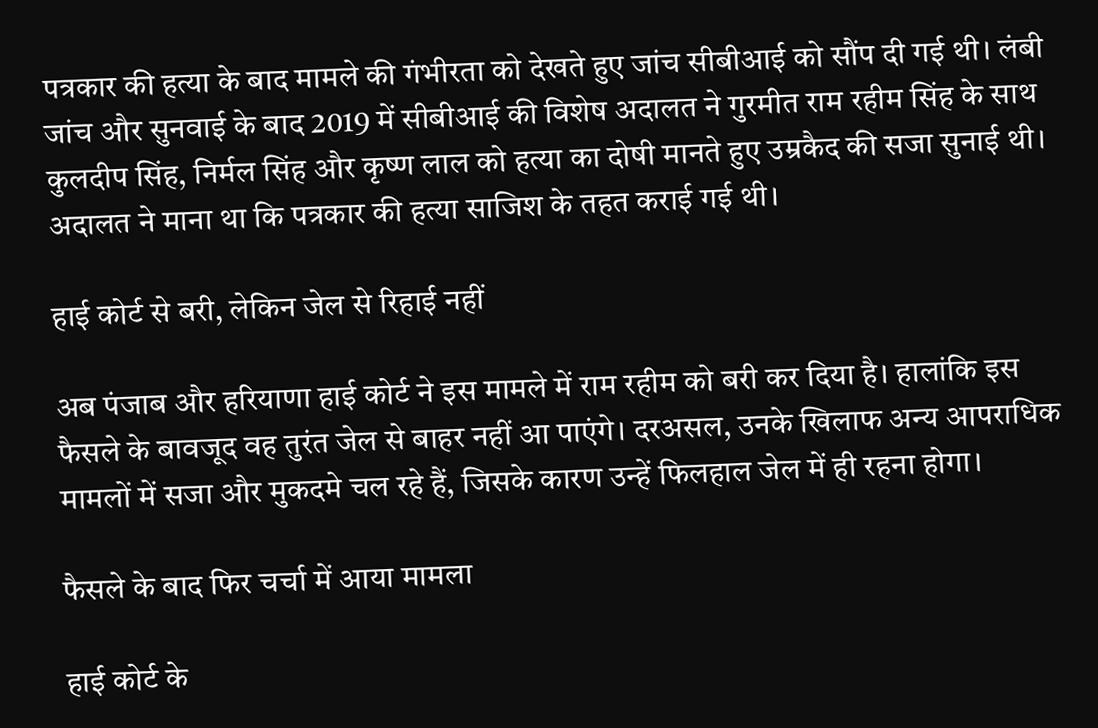पत्रकार की हत्या के बाद मामले की गंभीरता को देखते हुए जांच सीबीआई को सौंप दी गई थी। लंबी जांच और सुनवाई के बाद 2019 में सीबीआई की विशेष अदालत ने गुरमीत राम रहीम सिंह के साथ कुलदीप सिंह, निर्मल सिंह और कृष्ण लाल को हत्या का दोषी मानते हुए उम्रकैद की सजा सुनाई थी। अदालत ने माना था कि पत्रकार की हत्या साजिश के तहत कराई गई थी।

हाई कोर्ट से बरी, लेकिन जेल से रिहाई नहीं

अब पंजाब और हरियाणा हाई कोर्ट ने इस मामले में राम रहीम को बरी कर दिया है। हालांकि इस फैसले के बावजूद वह तुरंत जेल से बाहर नहीं आ पाएंगे। दरअसल, उनके खिलाफ अन्य आपराधिक मामलों में सजा और मुकदमे चल रहे हैं, जिसके कारण उन्हें फिलहाल जेल में ही रहना होगा।

फैसले के बाद फिर चर्चा में आया मामला

हाई कोर्ट के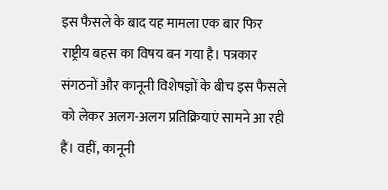इस फैसले के बाद यह मामला एक बार फिर राष्ट्रीय बहस का विषय बन गया है। पत्रकार संगठनों और कानूनी विशेषज्ञों के बीच इस फैसले को लेकर अलग-अलग प्रतिक्रियाएं सामने आ रही हैं। वहीं, कानूनी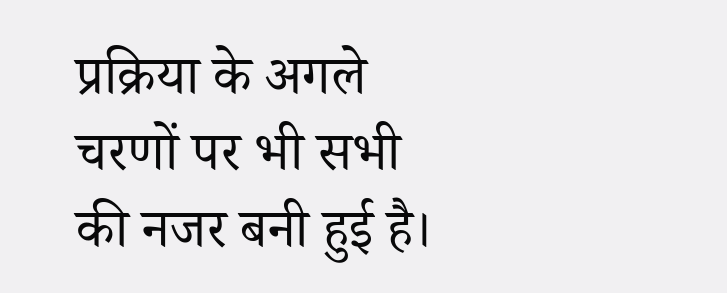प्रक्रिया के अगले चरणों पर भी सभी की नजर बनी हुई है।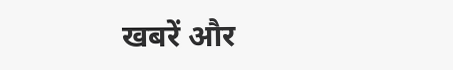खबरें और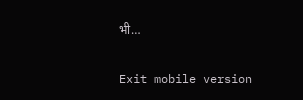भी…

Exit mobile version